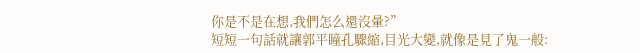你是不是在想,我們怎么還沒暈?”
短短一句話就讓郭平瞳孔驟縮,目光大變,就像是見了鬼一般: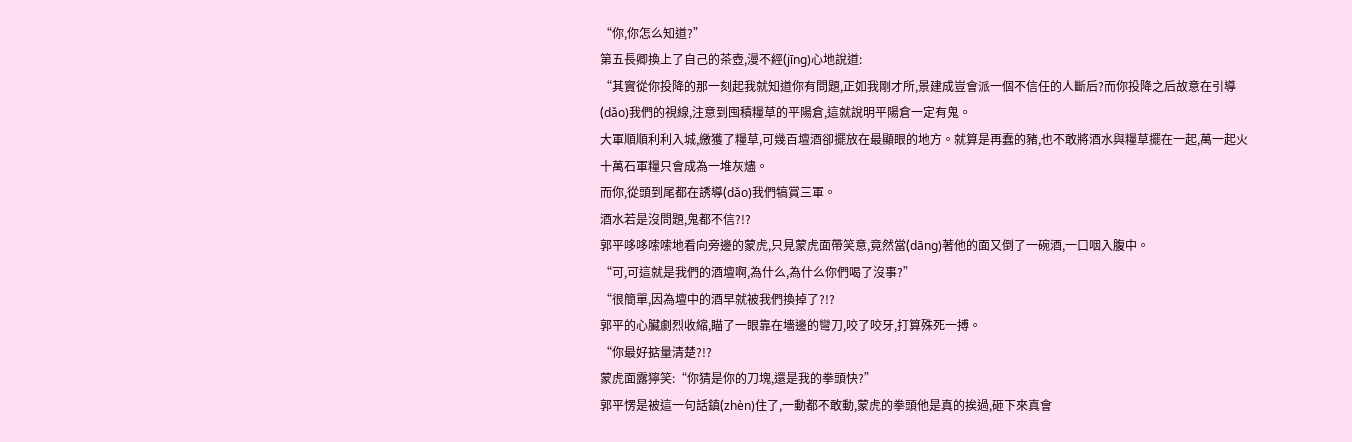“你,你怎么知道?”
第五長卿換上了自己的茶壺,漫不經(jīng)心地說道:
“其實從你投降的那一刻起我就知道你有問題,正如我剛才所,景建成豈會派一個不信任的人斷后?而你投降之后故意在引導(dǎo)我們的視線,注意到囤積糧草的平陽倉,這就說明平陽倉一定有鬼。
大軍順順利利入城,繳獲了糧草,可幾百壇酒卻擺放在最顯眼的地方。就算是再蠢的豬,也不敢將酒水與糧草擺在一起,萬一起火十萬石軍糧只會成為一堆灰燼。
而你,從頭到尾都在誘導(dǎo)我們犒賞三軍。
酒水若是沒問題,鬼都不信?!?
郭平哆哆嗦嗦地看向旁邊的蒙虎,只見蒙虎面帶笑意,竟然當(dāng)著他的面又倒了一碗酒,一口咽入腹中。
“可,可這就是我們的酒壇啊,為什么,為什么你們喝了沒事?”
“很簡單,因為壇中的酒早就被我們換掉了?!?
郭平的心臟劇烈收縮,瞄了一眼靠在墻邊的彎刀,咬了咬牙,打算殊死一搏。
“你最好掂量清楚?!?
蒙虎面露獰笑:“你猜是你的刀塊,還是我的拳頭快?”
郭平愣是被這一句話鎮(zhèn)住了,一動都不敢動,蒙虎的拳頭他是真的挨過,砸下來真會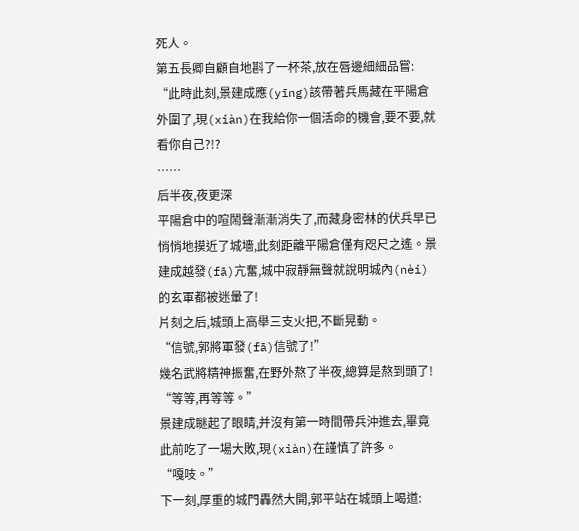死人。
第五長卿自顧自地斟了一杯茶,放在唇邊細細品嘗:
“此時此刻,景建成應(yīng)該帶著兵馬藏在平陽倉外圍了,現(xiàn)在我給你一個活命的機會,要不要,就看你自己?!?
……
后半夜,夜更深
平陽倉中的喧鬧聲漸漸消失了,而藏身密林的伏兵早已悄悄地摸近了城墻,此刻距離平陽倉僅有咫尺之遙。景建成越發(fā)亢奮,城中寂靜無聲就說明城內(nèi)的玄軍都被迷暈了!
片刻之后,城頭上高舉三支火把,不斷晃動。
“信號,郭將軍發(fā)信號了!”
幾名武將精神振奮,在野外熬了半夜,總算是熬到頭了!
“等等,再等等。”
景建成瞇起了眼睛,并沒有第一時間帶兵沖進去,畢竟此前吃了一場大敗,現(xiàn)在謹慎了許多。
“嘎吱。”
下一刻,厚重的城門轟然大開,郭平站在城頭上喝道: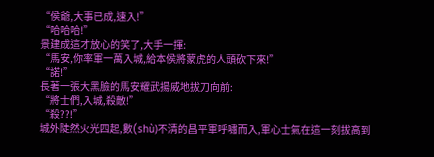“侯爺,大事已成,速入!”
“哈哈哈!”
景建成這才放心的笑了,大手一揮:
“馬安,你率軍一萬入城,給本侯將蒙虎的人頭砍下來!”
“諾!”
長著一張大黑臉的馬安耀武揚威地拔刀向前:
“將士們,入城,殺敵!”
“殺??!”
城外陡然火光四起,數(shù)不清的昌平軍呼嘯而入,軍心士氣在這一刻拔高到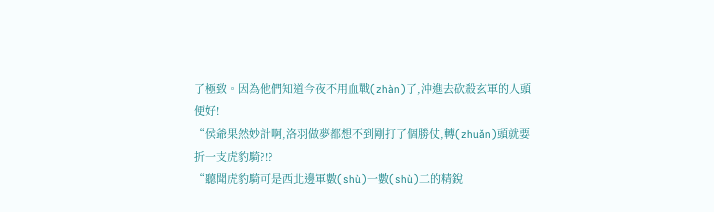了極致。因為他們知道今夜不用血戰(zhàn)了,沖進去砍殺玄軍的人頭便好!
“侯爺果然妙計啊,洛羽做夢都想不到剛打了個勝仗,轉(zhuǎn)頭就要折一支虎豹騎?!?
“聽聞虎豹騎可是西北邊軍數(shù)一數(shù)二的精銳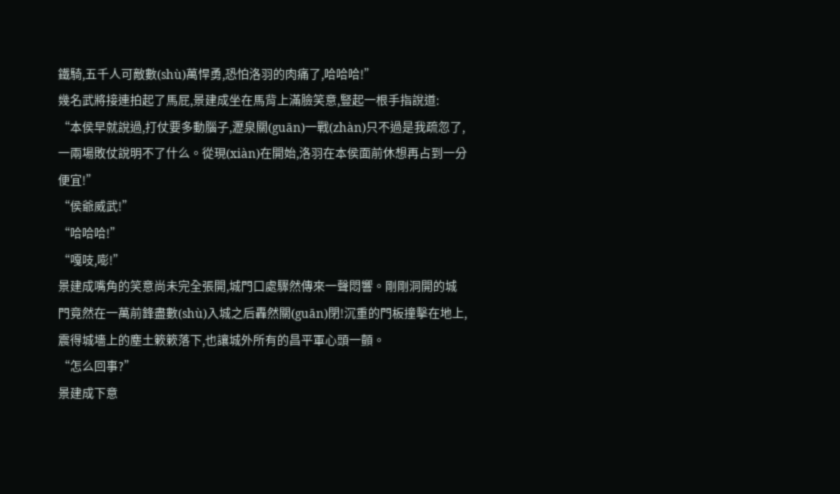鐵騎,五千人可敵數(shù)萬悍勇,恐怕洛羽的肉痛了,哈哈哈!”
幾名武將接連拍起了馬屁,景建成坐在馬背上滿臉笑意,豎起一根手指說道:
“本侯早就說過,打仗要多動腦子,瀝泉關(guān)一戰(zhàn)只不過是我疏忽了,一兩場敗仗說明不了什么。從現(xiàn)在開始,洛羽在本侯面前休想再占到一分便宜!”
“侯爺威武!”
“哈哈哈!”
“嘎吱,嘭!”
景建成嘴角的笑意尚未完全張開,城門口處驟然傳來一聲悶響。剛剛洞開的城門竟然在一萬前鋒盡數(shù)入城之后轟然關(guān)閉!沉重的門板撞擊在地上,震得城墻上的塵土簌簌落下,也讓城外所有的昌平軍心頭一顫。
“怎么回事?”
景建成下意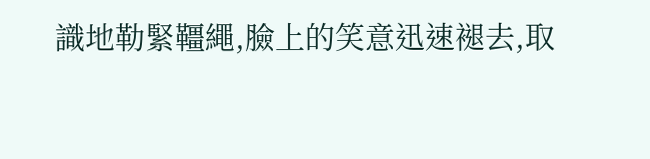識地勒緊韁繩,臉上的笑意迅速褪去,取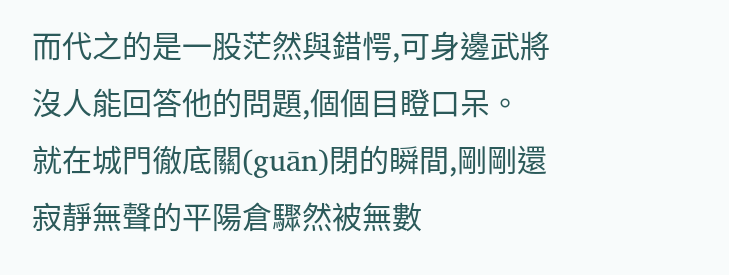而代之的是一股茫然與錯愕,可身邊武將沒人能回答他的問題,個個目瞪口呆。
就在城門徹底關(guān)閉的瞬間,剛剛還寂靜無聲的平陽倉驟然被無數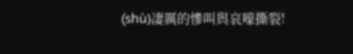(shù)凄厲的慘叫與哀嚎撕裂!